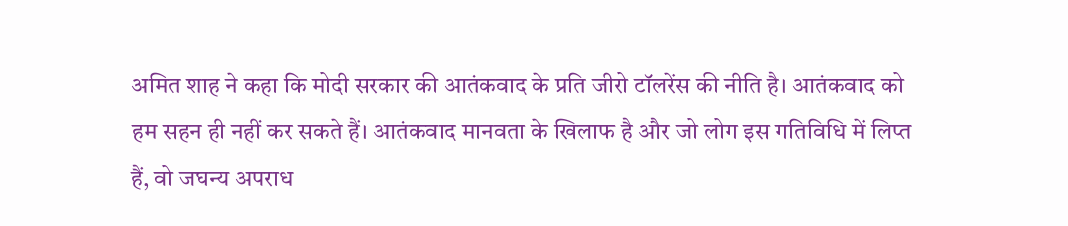अमित शाह ने कहा कि मोदी सरकार की आतंकवाद के प्रति जीरो टॉलरेंस की नीति है। आतंकवाद को हम सहन ही नहीं कर सकते हैं। आतंकवाद मानवता के खिलाफ है और जो लोग इस गतिविधि में लिप्त हैं, वो जघन्य अपराध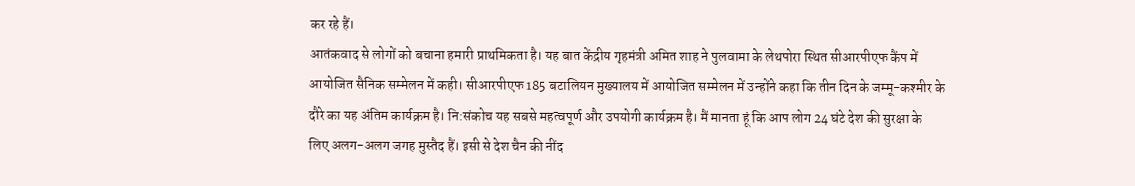कर रहे हैं।
आतंकवाद से लोगों को बचाना हमारी प्राथमिकता है। यह बात केंद्रीय गृहमंत्री अमित शाह ने पुलवामा के लेथपोरा स्थित सीआरपीएफ कैंप में आयोजित सैनिक सम्मेलन में कही। सीआरपीएफ 185 बटालियन मुख्यालय में आयोजित सम्मेलन में उन्होंने कहा कि तीन दिन के जम्मू-कश्मीर के दौरे का यह अंतिम कार्यक्रम है। नि:संकोच यह सबसे महत्वपूर्ण और उपयोगी कार्यक्रम है। मैं मानता हूं कि आप लोग 24 घंटे देश की सुरक्षा के लिए अलग-अलग जगह मुस्तैद हैं। इसी से देश चैन की नींद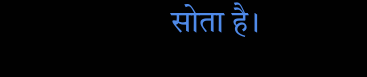सोता है।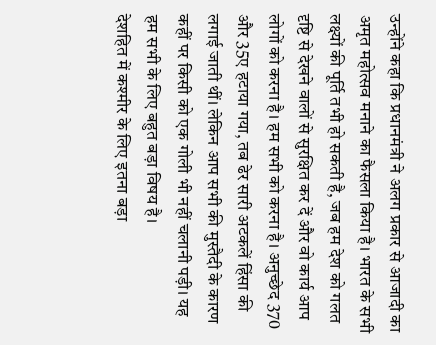उन्होंने कहा कि प्रधानमंत्री ने अलग प्रकार से आजादी का अमृत महोत्सव मनाने का फैसला किया है। भारत के सभी लक्ष्यों की पूर्ति तभी हो सकती है, जब हम देश को गलत दृष्टि से देखने वालों से सुरक्षित कर दें और वो कार्य आप लोगों को करना है। हम सभी को करना है। अनुच्छेद 370 और 35ए हटाया गया, तब ढेर सारी अटकलें हिंसा की लगाई जाती थीं। लेकिन आप सभी की मुस्तैदी के कारण कहीं पर किसी को एक गोली भी नहीं चलानी पड़ी। यह हम सभी के लिए बहुत बड़ा विषय है।
देशहित में कश्मीर के लिए इतना बड़ा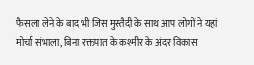फैसला लेने के बाद भी जिस मुस्तैदी के साथ आप लोगों ने यहां मोर्चा संभाला, बिना रक्तपात के कश्मीर के अंदर विकास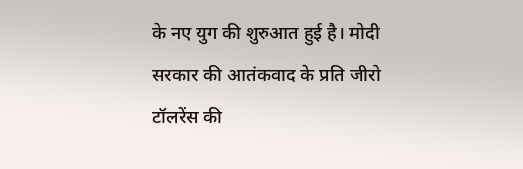के नए युग की शुरुआत हुई है। मोदी सरकार की आतंकवाद के प्रति जीरो टॉलरेंस की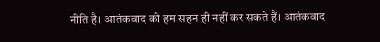नीति है। आतंकवाद को हम सहन ही नहीं कर सकते हैं। आतंकवाद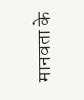मानवता के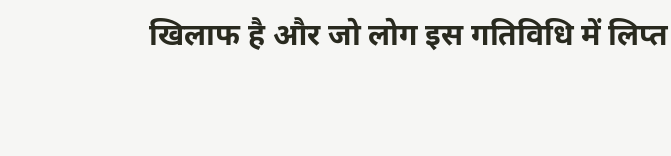खिलाफ है और जो लोग इस गतिविधि में लिप्त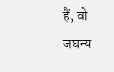हैं, वो जघन्य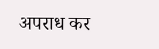अपराध कर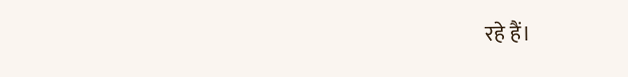रहे हैं।